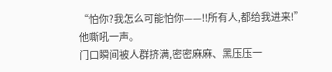“怕你?我怎么可能怕你——!!所有人,都给我进来!”
他嘶吼一声。
门口瞬间被人群挤满,密密麻麻、黑压压一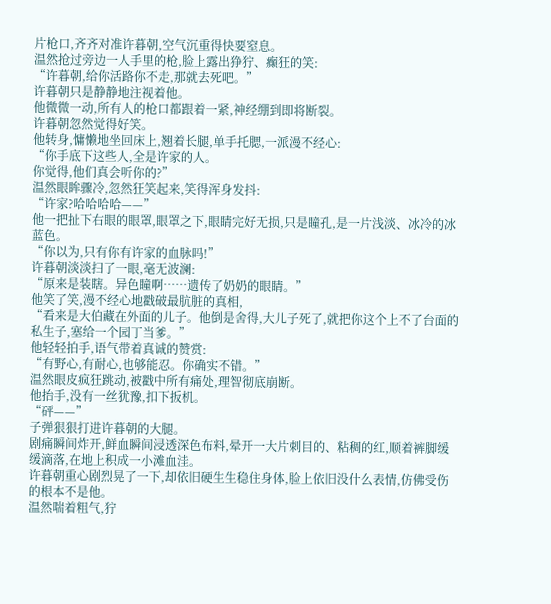片枪口,齐齐对准许暮朝,空气沉重得快要窒息。
温然抢过旁边一人手里的枪,脸上露出狰狞、癫狂的笑:
“许暮朝,给你活路你不走,那就去死吧。”
许暮朝只是静静地注视着他。
他微微一动,所有人的枪口都跟着一紧,神经绷到即将断裂。
许暮朝忽然觉得好笑。
他转身,慵懒地坐回床上,翘着长腿,单手托腮,一派漫不经心:
“你手底下这些人,全是许家的人。
你觉得,他们真会听你的?”
温然眼眸骤冷,忽然狂笑起来,笑得浑身发抖:
“许家?哈哈哈哈——”
他一把扯下右眼的眼罩,眼罩之下,眼睛完好无损,只是瞳孔,是一片浅淡、冰冷的冰蓝色。
“你以为,只有你有许家的血脉吗!”
许暮朝淡淡扫了一眼,毫无波澜:
“原来是装瞎。异色瞳啊……遗传了奶奶的眼睛。”
他笑了笑,漫不经心地戳破最肮脏的真相,
“看来是大伯藏在外面的儿子。他倒是舍得,大儿子死了,就把你这个上不了台面的私生子,塞给一个园丁当爹。”
他轻轻拍手,语气带着真诚的赞赏:
“有野心,有耐心,也够能忍。你确实不错。”
温然眼皮疯狂跳动,被戳中所有痛处,理智彻底崩断。
他抬手,没有一丝犹豫,扣下扳机。
“砰——”
子弹狠狠打进许暮朝的大腿。
剧痛瞬间炸开,鲜血瞬间浸透深色布料,晕开一大片刺目的、粘稠的红,顺着裤脚缓缓滴落,在地上积成一小滩血洼。
许暮朝重心剧烈晃了一下,却依旧硬生生稳住身体,脸上依旧没什么表情,仿佛受伤的根本不是他。
温然喘着粗气,狞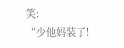笑:
“少他妈装了!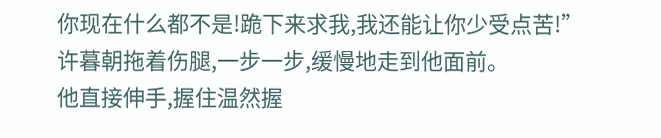你现在什么都不是!跪下来求我,我还能让你少受点苦!”
许暮朝拖着伤腿,一步一步,缓慢地走到他面前。
他直接伸手,握住温然握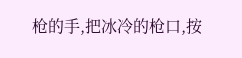枪的手,把冰冷的枪口,按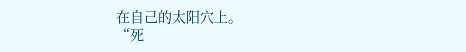在自己的太阳穴上。
“死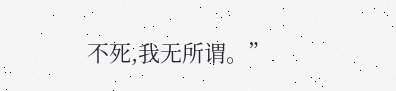不死,我无所谓。”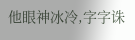他眼神冰冷,字字诛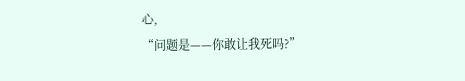心,
“问题是——你敢让我死吗?”